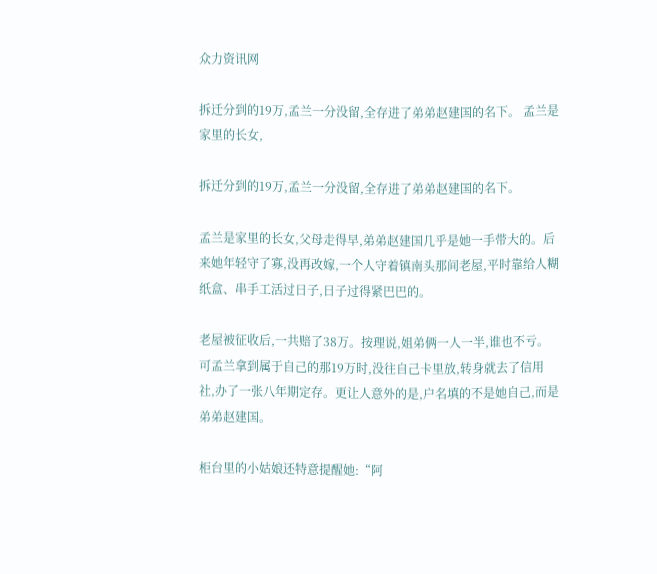众力资讯网

拆迁分到的19万,孟兰一分没留,全存进了弟弟赵建国的名下。 孟兰是家里的长女,

拆迁分到的19万,孟兰一分没留,全存进了弟弟赵建国的名下。

孟兰是家里的长女,父母走得早,弟弟赵建国几乎是她一手带大的。后来她年轻守了寡,没再改嫁,一个人守着镇南头那间老屋,平时靠给人糊纸盒、串手工活过日子,日子过得紧巴巴的。

老屋被征收后,一共赔了38万。按理说,姐弟俩一人一半,谁也不亏。可孟兰拿到属于自己的那19万时,没往自己卡里放,转身就去了信用社,办了一张八年期定存。更让人意外的是,户名填的不是她自己,而是弟弟赵建国。

柜台里的小姑娘还特意提醒她:“阿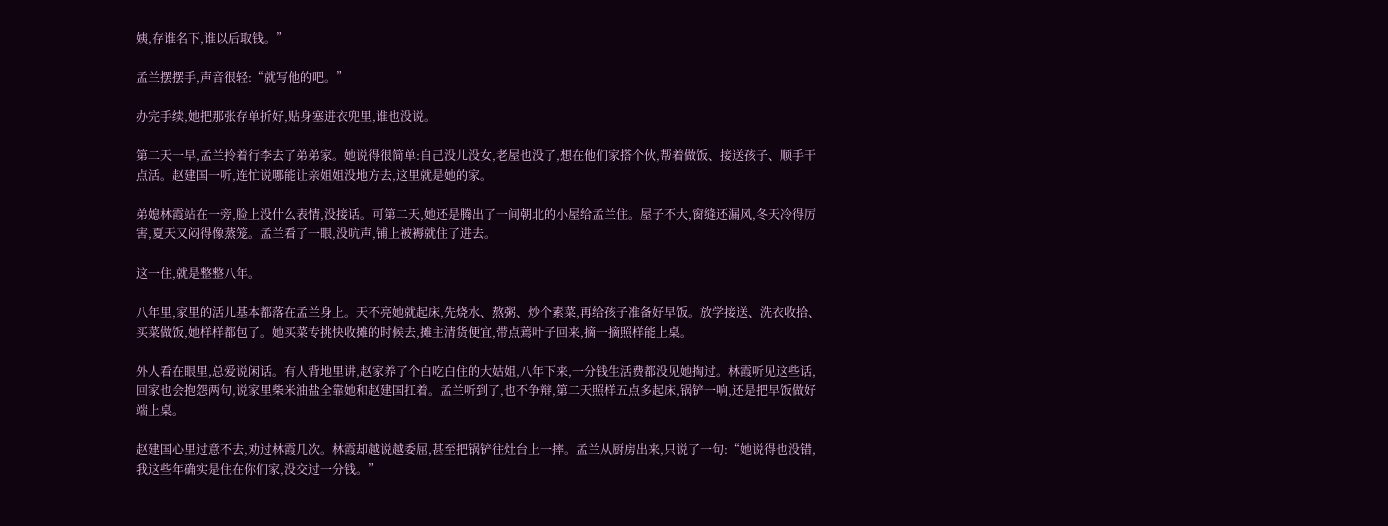姨,存谁名下,谁以后取钱。”

孟兰摆摆手,声音很轻:“就写他的吧。”

办完手续,她把那张存单折好,贴身塞进衣兜里,谁也没说。

第二天一早,孟兰拎着行李去了弟弟家。她说得很简单:自己没儿没女,老屋也没了,想在他们家搭个伙,帮着做饭、接送孩子、顺手干点活。赵建国一听,连忙说哪能让亲姐姐没地方去,这里就是她的家。

弟媳林霞站在一旁,脸上没什么表情,没接话。可第二天,她还是腾出了一间朝北的小屋给孟兰住。屋子不大,窗缝还漏风,冬天冷得厉害,夏天又闷得像蒸笼。孟兰看了一眼,没吭声,铺上被褥就住了进去。

这一住,就是整整八年。

八年里,家里的活儿基本都落在孟兰身上。天不亮她就起床,先烧水、熬粥、炒个素菜,再给孩子准备好早饭。放学接送、洗衣收拾、买菜做饭,她样样都包了。她买菜专挑快收摊的时候去,摊主清货便宜,带点蔫叶子回来,摘一摘照样能上桌。

外人看在眼里,总爱说闲话。有人背地里讲,赵家养了个白吃白住的大姑姐,八年下来,一分钱生活费都没见她掏过。林霞听见这些话,回家也会抱怨两句,说家里柴米油盐全靠她和赵建国扛着。孟兰听到了,也不争辩,第二天照样五点多起床,锅铲一响,还是把早饭做好端上桌。

赵建国心里过意不去,劝过林霞几次。林霞却越说越委屈,甚至把锅铲往灶台上一摔。孟兰从厨房出来,只说了一句:“她说得也没错,我这些年确实是住在你们家,没交过一分钱。”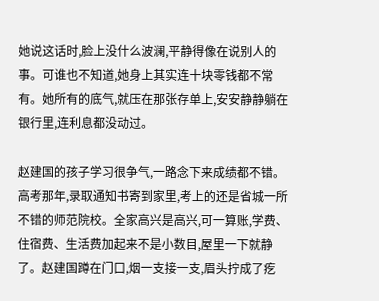她说这话时,脸上没什么波澜,平静得像在说别人的事。可谁也不知道,她身上其实连十块零钱都不常有。她所有的底气,就压在那张存单上,安安静静躺在银行里,连利息都没动过。

赵建国的孩子学习很争气,一路念下来成绩都不错。高考那年,录取通知书寄到家里,考上的还是省城一所不错的师范院校。全家高兴是高兴,可一算账,学费、住宿费、生活费加起来不是小数目,屋里一下就静了。赵建国蹲在门口,烟一支接一支,眉头拧成了疙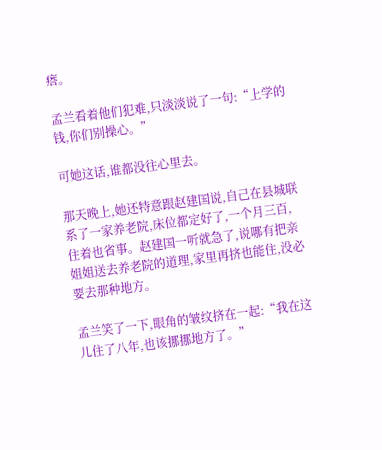瘩。

孟兰看着他们犯难,只淡淡说了一句:“上学的钱,你们别操心。”

可她这话,谁都没往心里去。

那天晚上,她还特意跟赵建国说,自己在县城联系了一家养老院,床位都定好了,一个月三百,住着也省事。赵建国一听就急了,说哪有把亲姐姐送去养老院的道理,家里再挤也能住,没必要去那种地方。

孟兰笑了一下,眼角的皱纹挤在一起:“我在这儿住了八年,也该挪挪地方了。”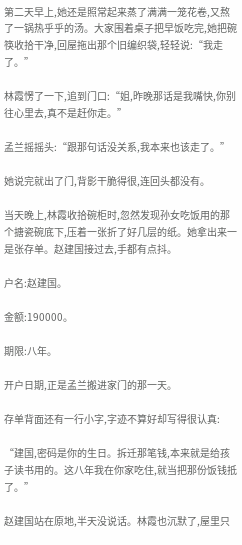第二天早上,她还是照常起来蒸了满满一笼花卷,又熬了一锅热乎乎的汤。大家围着桌子把早饭吃完,她把碗筷收拾干净,回屋拖出那个旧编织袋,轻轻说:“我走了。”

林霞愣了一下,追到门口:“姐,昨晚那话是我嘴快,你别往心里去,真不是赶你走。”

孟兰摇摇头:“跟那句话没关系,我本来也该走了。”

她说完就出了门,背影干脆得很,连回头都没有。

当天晚上,林霞收拾碗柜时,忽然发现孙女吃饭用的那个搪瓷碗底下,压着一张折了好几层的纸。她拿出来一是张存单。赵建国接过去,手都有点抖。

户名:赵建国。

金额:190000。

期限:八年。

开户日期,正是孟兰搬进家门的那一天。

存单背面还有一行小字,字迹不算好却写得很认真:

“建国,密码是你的生日。拆迁那笔钱,本来就是给孩子读书用的。这八年我在你家吃住,就当把那份饭钱抵了。”

赵建国站在原地,半天没说话。林霞也沉默了,屋里只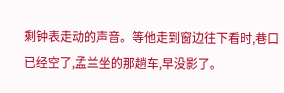剩钟表走动的声音。等他走到窗边往下看时,巷口已经空了,孟兰坐的那趟车,早没影了。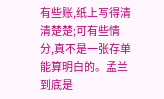有些账,纸上写得清清楚楚;可有些情分,真不是一张存单能算明白的。孟兰到底是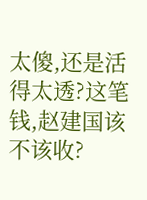太傻,还是活得太透?这笔钱,赵建国该不该收?